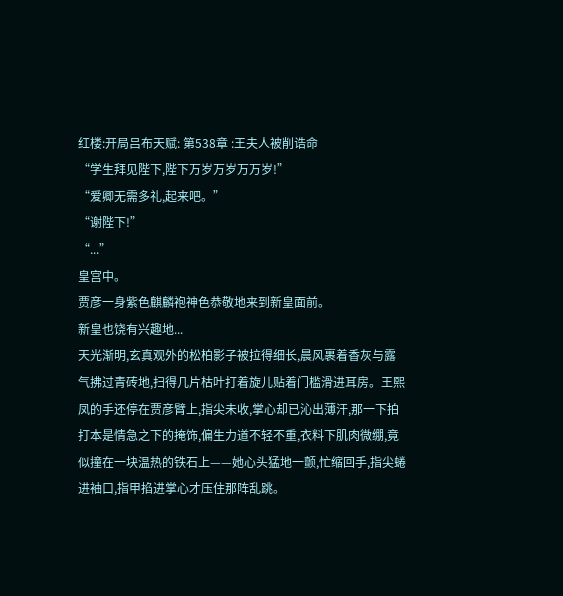红楼:开局吕布天赋: 第538章 :王夫人被削诰命
“学生拜见陛下,陛下万岁万岁万万岁!”
“爱卿无需多礼,起来吧。”
“谢陛下!”
“...”
皇宫中。
贾彦一身紫色麒麟袍神色恭敬地来到新皇面前。
新皇也饶有兴趣地...
天光渐明,玄真观外的松柏影子被拉得细长,晨风裹着香灰与露气拂过青砖地,扫得几片枯叶打着旋儿贴着门槛滑进耳房。王熙凤的手还停在贾彦臂上,指尖未收,掌心却已沁出薄汗,那一下拍打本是情急之下的掩饰,偏生力道不轻不重,衣料下肌肉微绷,竟似撞在一块温热的铁石上——她心头猛地一颤,忙缩回手,指尖蜷进袖口,指甲掐进掌心才压住那阵乱跳。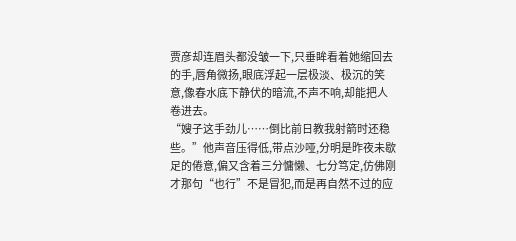贾彦却连眉头都没皱一下,只垂眸看着她缩回去的手,唇角微扬,眼底浮起一层极淡、极沉的笑意,像春水底下静伏的暗流,不声不响,却能把人卷进去。
“嫂子这手劲儿……倒比前日教我射箭时还稳些。”他声音压得低,带点沙哑,分明是昨夜未歇足的倦意,偏又含着三分慵懒、七分笃定,仿佛刚才那句“也行”不是冒犯,而是再自然不过的应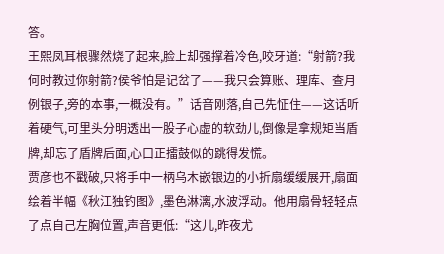答。
王熙凤耳根骤然烧了起来,脸上却强撑着冷色,咬牙道:“射箭?我何时教过你射箭?侯爷怕是记岔了——我只会算账、理库、查月例银子,旁的本事,一概没有。”话音刚落,自己先怔住——这话听着硬气,可里头分明透出一股子心虚的软劲儿,倒像是拿规矩当盾牌,却忘了盾牌后面,心口正擂鼓似的跳得发慌。
贾彦也不戳破,只将手中一柄乌木嵌银边的小折扇缓缓展开,扇面绘着半幅《秋江独钓图》,墨色淋漓,水波浮动。他用扇骨轻轻点了点自己左胸位置,声音更低:“这儿,昨夜尤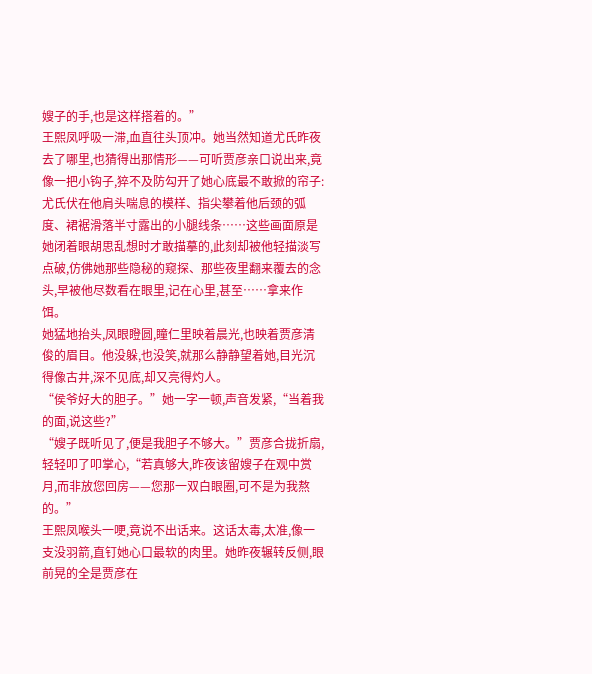嫂子的手,也是这样搭着的。”
王熙凤呼吸一滞,血直往头顶冲。她当然知道尤氏昨夜去了哪里,也猜得出那情形——可听贾彦亲口说出来,竟像一把小钩子,猝不及防勾开了她心底最不敢掀的帘子:尤氏伏在他肩头喘息的模样、指尖攀着他后颈的弧度、裙裾滑落半寸露出的小腿线条……这些画面原是她闭着眼胡思乱想时才敢描摹的,此刻却被他轻描淡写点破,仿佛她那些隐秘的窥探、那些夜里翻来覆去的念头,早被他尽数看在眼里,记在心里,甚至……拿来作饵。
她猛地抬头,凤眼瞪圆,瞳仁里映着晨光,也映着贾彦清俊的眉目。他没躲,也没笑,就那么静静望着她,目光沉得像古井,深不见底,却又亮得灼人。
“侯爷好大的胆子。”她一字一顿,声音发紧,“当着我的面,说这些?”
“嫂子既听见了,便是我胆子不够大。”贾彦合拢折扇,轻轻叩了叩掌心,“若真够大,昨夜该留嫂子在观中赏月,而非放您回房——您那一双白眼圈,可不是为我熬的。”
王熙凤喉头一哽,竟说不出话来。这话太毒,太准,像一支没羽箭,直钉她心口最软的肉里。她昨夜辗转反侧,眼前晃的全是贾彦在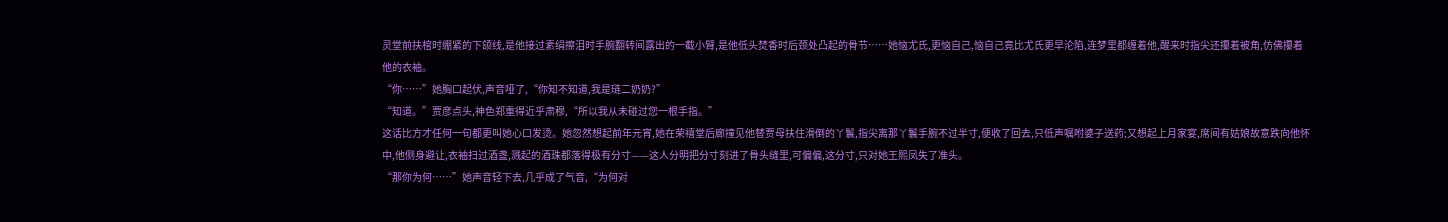灵堂前扶棺时绷紧的下颌线,是他接过素绢擦泪时手腕翻转间露出的一截小臂,是他低头焚香时后颈处凸起的骨节……她恼尤氏,更恼自己,恼自己竟比尤氏更早沦陷,连梦里都缠着他,醒来时指尖还攥着被角,仿佛攥着他的衣袖。
“你……”她胸口起伏,声音哑了,“你知不知道,我是琏二奶奶?”
“知道。”贾彦点头,神色郑重得近乎肃穆,“所以我从未碰过您一根手指。”
这话比方才任何一句都更叫她心口发烫。她忽然想起前年元宵,她在荣禧堂后廊撞见他替贾母扶住滑倒的丫鬟,指尖离那丫鬟手腕不过半寸,便收了回去,只低声嘱咐婆子送药;又想起上月家宴,席间有姑娘故意跌向他怀中,他侧身避让,衣袖扫过酒盏,溅起的酒珠都落得极有分寸——这人分明把分寸刻进了骨头缝里,可偏偏,这分寸,只对她王熙凤失了准头。
“那你为何……”她声音轻下去,几乎成了气音,“为何对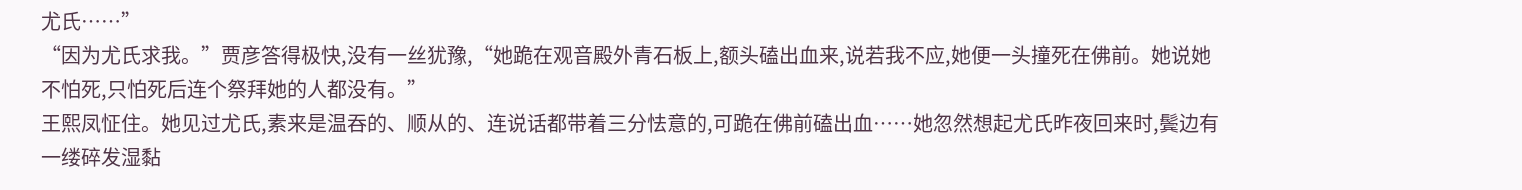尤氏……”
“因为尤氏求我。”贾彦答得极快,没有一丝犹豫,“她跪在观音殿外青石板上,额头磕出血来,说若我不应,她便一头撞死在佛前。她说她不怕死,只怕死后连个祭拜她的人都没有。”
王熙凤怔住。她见过尤氏,素来是温吞的、顺从的、连说话都带着三分怯意的,可跪在佛前磕出血……她忽然想起尤氏昨夜回来时,鬓边有一缕碎发湿黏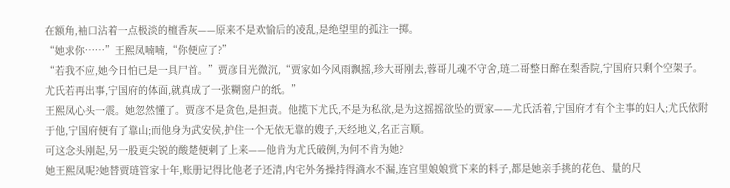在额角,袖口沾着一点极淡的檀香灰——原来不是欢愉后的凌乱,是绝望里的孤注一掷。
“她求你……”王熙凤喃喃,“你便应了?”
“若我不应,她今日怕已是一具尸首。”贾彦目光微沉,“贾家如今风雨飘摇,珍大哥刚去,蓉哥儿魂不守舍,琏二哥整日醉在梨香院,宁国府只剩个空架子。尤氏若再出事,宁国府的体面,就真成了一张糊窗户的纸。”
王熙凤心头一震。她忽然懂了。贾彦不是贪色,是担责。他揽下尤氏,不是为私欲,是为这摇摇欲坠的贾家——尤氏活着,宁国府才有个主事的妇人;尤氏依附于他,宁国府便有了靠山;而他身为武安侯,护住一个无依无靠的嫂子,天经地义,名正言顺。
可这念头刚起,另一股更尖锐的酸楚便刺了上来——他肯为尤氏破例,为何不肯为她?
她王熙凤呢?她替贾琏管家十年,账册记得比他老子还清,内宅外务操持得滴水不漏,连宫里娘娘赏下来的料子,都是她亲手挑的花色、量的尺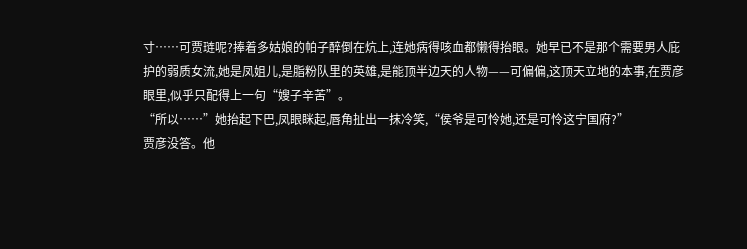寸……可贾琏呢?捧着多姑娘的帕子醉倒在炕上,连她病得咳血都懒得抬眼。她早已不是那个需要男人庇护的弱质女流,她是凤姐儿,是脂粉队里的英雄,是能顶半边天的人物——可偏偏,这顶天立地的本事,在贾彦眼里,似乎只配得上一句“嫂子辛苦”。
“所以……”她抬起下巴,凤眼眯起,唇角扯出一抹冷笑,“侯爷是可怜她,还是可怜这宁国府?”
贾彦没答。他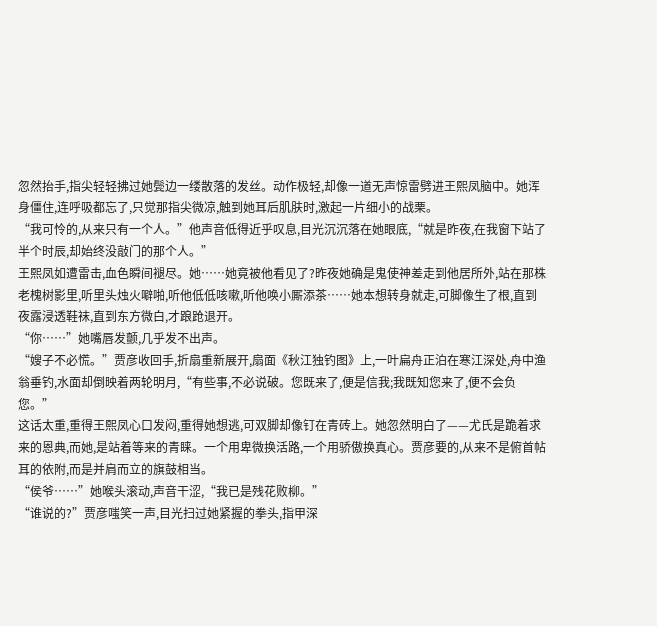忽然抬手,指尖轻轻拂过她鬓边一缕散落的发丝。动作极轻,却像一道无声惊雷劈进王熙凤脑中。她浑身僵住,连呼吸都忘了,只觉那指尖微凉,触到她耳后肌肤时,激起一片细小的战栗。
“我可怜的,从来只有一个人。”他声音低得近乎叹息,目光沉沉落在她眼底,“就是昨夜,在我窗下站了半个时辰,却始终没敲门的那个人。”
王熙凤如遭雷击,血色瞬间褪尽。她……她竟被他看见了?昨夜她确是鬼使神差走到他居所外,站在那株老槐树影里,听里头烛火噼啪,听他低低咳嗽,听他唤小厮添茶……她本想转身就走,可脚像生了根,直到夜露浸透鞋袜,直到东方微白,才踉跄退开。
“你……”她嘴唇发颤,几乎发不出声。
“嫂子不必慌。”贾彦收回手,折扇重新展开,扇面《秋江独钓图》上,一叶扁舟正泊在寒江深处,舟中渔翁垂钓,水面却倒映着两轮明月,“有些事,不必说破。您既来了,便是信我;我既知您来了,便不会负您。”
这话太重,重得王熙凤心口发闷,重得她想逃,可双脚却像钉在青砖上。她忽然明白了——尤氏是跪着求来的恩典,而她,是站着等来的青睐。一个用卑微换活路,一个用骄傲换真心。贾彦要的,从来不是俯首帖耳的依附,而是并肩而立的旗鼓相当。
“侯爷……”她喉头滚动,声音干涩,“我已是残花败柳。”
“谁说的?”贾彦嗤笑一声,目光扫过她紧握的拳头,指甲深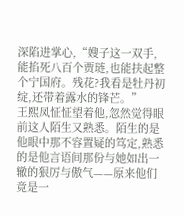深陷进掌心,“嫂子这一双手,能掐死八百个贾琏,也能扶起整个宁国府。残花?我看是牡丹初绽,还带着露水的锋芒。”
王熙凤怔怔望着他,忽然觉得眼前这人陌生又熟悉。陌生的是他眼中那不容置疑的笃定,熟悉的是他言语间那份与她如出一辙的狠厉与傲气——原来他们竟是一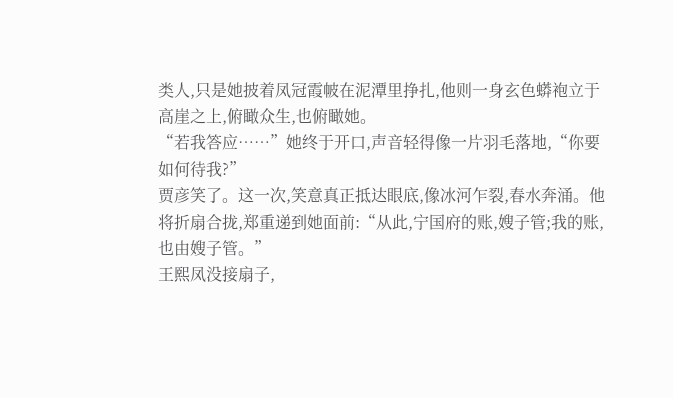类人,只是她披着凤冠霞帔在泥潭里挣扎,他则一身玄色蟒袍立于高崖之上,俯瞰众生,也俯瞰她。
“若我答应……”她终于开口,声音轻得像一片羽毛落地,“你要如何待我?”
贾彦笑了。这一次,笑意真正抵达眼底,像冰河乍裂,春水奔涌。他将折扇合拢,郑重递到她面前:“从此,宁国府的账,嫂子管;我的账,也由嫂子管。”
王熙凤没接扇子,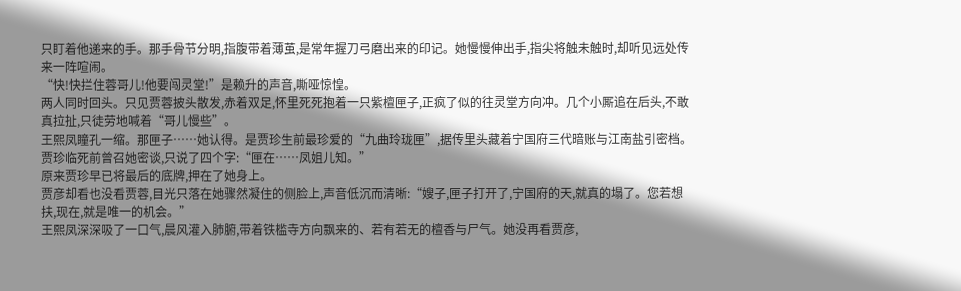只盯着他递来的手。那手骨节分明,指腹带着薄茧,是常年握刀弓磨出来的印记。她慢慢伸出手,指尖将触未触时,却听见远处传来一阵喧闹。
“快!快拦住蓉哥儿!他要闯灵堂!”是赖升的声音,嘶哑惊惶。
两人同时回头。只见贾蓉披头散发,赤着双足,怀里死死抱着一只紫檀匣子,正疯了似的往灵堂方向冲。几个小厮追在后头,不敢真拉扯,只徒劳地喊着“哥儿慢些”。
王熙凤瞳孔一缩。那匣子……她认得。是贾珍生前最珍爱的“九曲玲珑匣”,据传里头藏着宁国府三代暗账与江南盐引密档。贾珍临死前曾召她密谈,只说了四个字:“匣在……凤姐儿知。”
原来贾珍早已将最后的底牌,押在了她身上。
贾彦却看也没看贾蓉,目光只落在她骤然凝住的侧脸上,声音低沉而清晰:“嫂子,匣子打开了,宁国府的天,就真的塌了。您若想扶,现在,就是唯一的机会。”
王熙凤深深吸了一口气,晨风灌入肺腑,带着铁槛寺方向飘来的、若有若无的檀香与尸气。她没再看贾彦,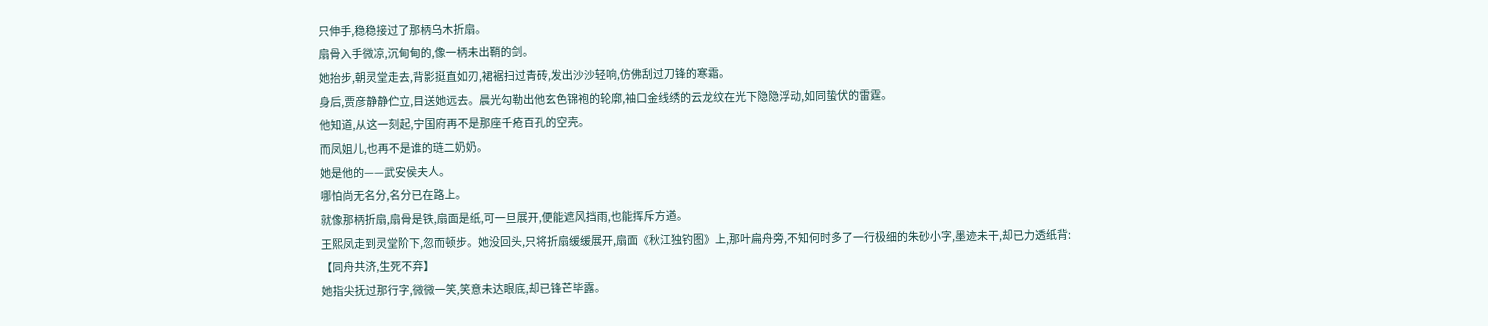只伸手,稳稳接过了那柄乌木折扇。
扇骨入手微凉,沉甸甸的,像一柄未出鞘的剑。
她抬步,朝灵堂走去,背影挺直如刃,裙裾扫过青砖,发出沙沙轻响,仿佛刮过刀锋的寒霜。
身后,贾彦静静伫立,目送她远去。晨光勾勒出他玄色锦袍的轮廓,袖口金线绣的云龙纹在光下隐隐浮动,如同蛰伏的雷霆。
他知道,从这一刻起,宁国府再不是那座千疮百孔的空壳。
而凤姐儿,也再不是谁的琏二奶奶。
她是他的——武安侯夫人。
哪怕尚无名分,名分已在路上。
就像那柄折扇,扇骨是铁,扇面是纸,可一旦展开,便能遮风挡雨,也能挥斥方遒。
王熙凤走到灵堂阶下,忽而顿步。她没回头,只将折扇缓缓展开,扇面《秋江独钓图》上,那叶扁舟旁,不知何时多了一行极细的朱砂小字,墨迹未干,却已力透纸背:
【同舟共济,生死不弃】
她指尖抚过那行字,微微一笑,笑意未达眼底,却已锋芒毕露。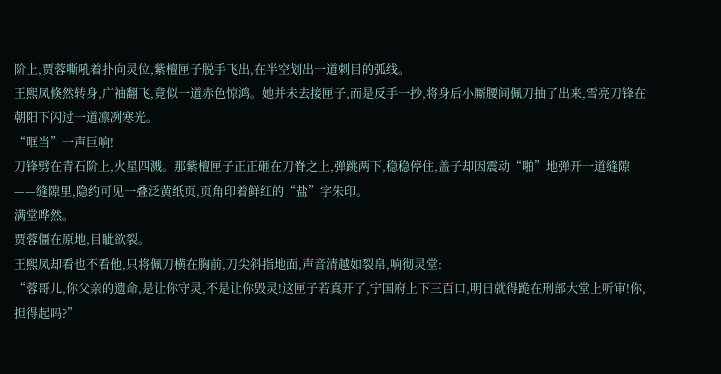阶上,贾蓉嘶吼着扑向灵位,紫檀匣子脱手飞出,在半空划出一道刺目的弧线。
王熙凤倏然转身,广袖翻飞,竟似一道赤色惊鸿。她并未去接匣子,而是反手一抄,将身后小厮腰间佩刀抽了出来,雪亮刀锋在朝阳下闪过一道凛冽寒光。
“哐当”一声巨响!
刀锋劈在青石阶上,火星四溅。那紫檀匣子正正砸在刀脊之上,弹跳两下,稳稳停住,盖子却因震动“啪”地弹开一道缝隙——缝隙里,隐约可见一叠泛黄纸页,页角印着鲜红的“盐”字朱印。
满堂哗然。
贾蓉僵在原地,目眦欲裂。
王熙凤却看也不看他,只将佩刀横在胸前,刀尖斜指地面,声音清越如裂帛,响彻灵堂:
“蓉哥儿,你父亲的遗命,是让你守灵,不是让你毁灵!这匣子若真开了,宁国府上下三百口,明日就得跪在刑部大堂上听审!你,担得起吗?”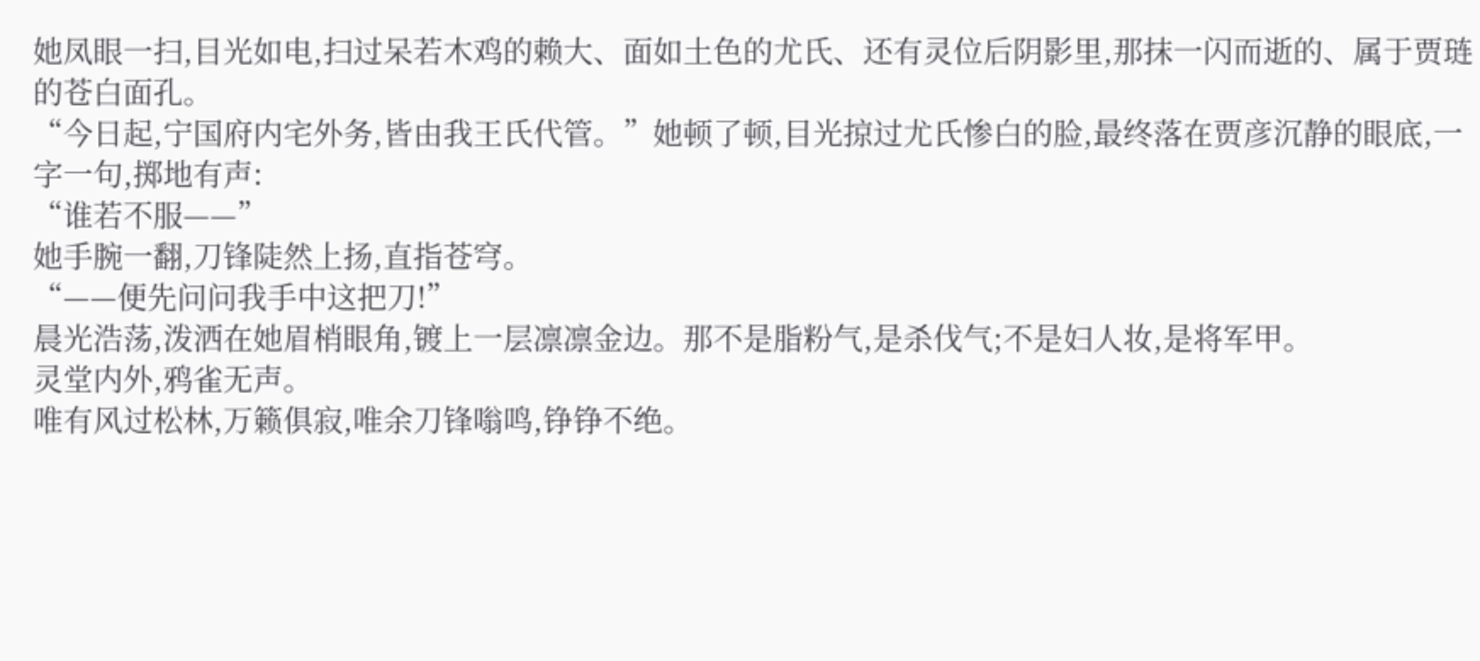她凤眼一扫,目光如电,扫过呆若木鸡的赖大、面如土色的尤氏、还有灵位后阴影里,那抹一闪而逝的、属于贾琏的苍白面孔。
“今日起,宁国府内宅外务,皆由我王氏代管。”她顿了顿,目光掠过尤氏惨白的脸,最终落在贾彦沉静的眼底,一字一句,掷地有声:
“谁若不服——”
她手腕一翻,刀锋陡然上扬,直指苍穹。
“——便先问问我手中这把刀!”
晨光浩荡,泼洒在她眉梢眼角,镀上一层凛凛金边。那不是脂粉气,是杀伐气;不是妇人妆,是将军甲。
灵堂内外,鸦雀无声。
唯有风过松林,万籁俱寂,唯余刀锋嗡鸣,铮铮不绝。